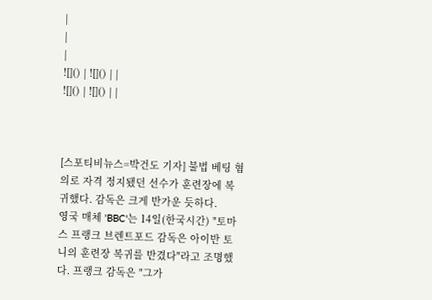|
|
|
![]() | ![]() | |
![]() | ![]() | |



[스포티비뉴스=박건도 기자] 불법 베팅 혐의로 자격 정지됐던 선수가 훈련장에 복귀했다. 감독은 크게 반가운 듯하다.
영국 매체 'BBC'는 14일(한국시간) "토마스 프랭크 브렌트포드 감독은 아이반 토니의 훈련장 복귀를 반겼다"라고 조명했다. 프랭크 감독은 "그가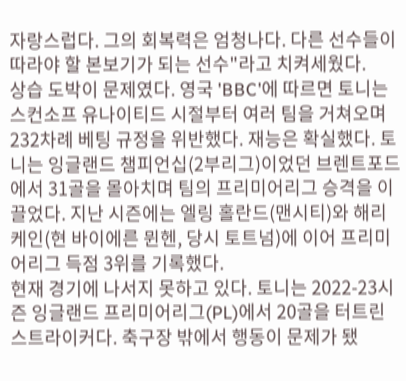자랑스럽다. 그의 회복력은 엄청나다. 다른 선수들이 따라야 할 본보기가 되는 선수"라고 치켜세웠다.
상습 도박이 문제였다. 영국 'BBC'에 따르면 토니는 스컨소프 유나이티드 시절부터 여러 팀을 거쳐오며 232차례 베팅 규정을 위반했다. 재능은 확실했다. 토니는 잉글랜드 챔피언십(2부리그)이었던 브렌트포드에서 31골을 몰아치며 팀의 프리미어리그 승격을 이끌었다. 지난 시즌에는 엘링 홀란드(맨시티)와 해리 케인(현 바이에른 뮌헨, 당시 토트넘)에 이어 프리미어리그 득점 3위를 기록했다.
현재 경기에 나서지 못하고 있다. 토니는 2022-23시즌 잉글랜드 프리미어리그(PL)에서 20골을 터트린 스트라이커다. 축구장 밖에서 행동이 문제가 됐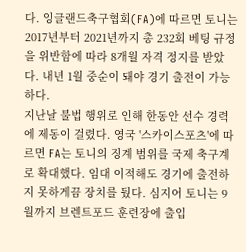다. 잉글랜드축구협회(FA)에 따르면 토니는 2017년부터 2021년까지 총 232회 베팅 규정을 위반함에 따라 8개월 자격 정지를 받았다. 내년 1월 중순이 돼야 경기 출전이 가능하다.
지난날 불법 행위로 인해 한동안 선수 경력에 제동이 걸렸다. 영국 '스카이스포츠'에 따르면 FA는 토니의 징계 범위를 국제 축구계로 확대했다. 임대 이적해도 경기에 출전하지 못하게끔 장치를 뒀다. 심지어 토니는 9월까지 브렌트포드 훈련장에 출입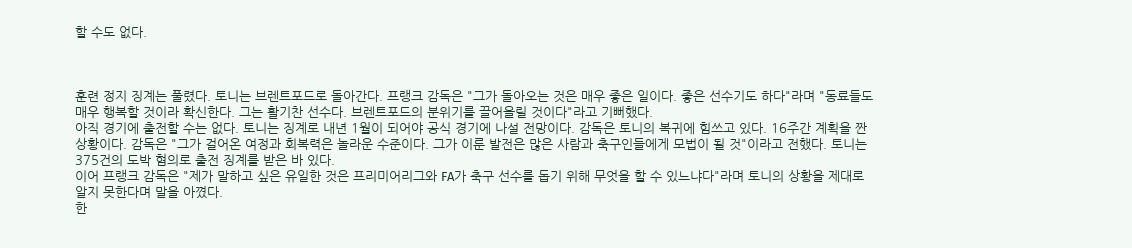할 수도 없다.



훈련 정지 징계는 풀렸다. 토니는 브렌트포드로 돌아간다. 프랭크 감독은 "그가 돌아오는 것은 매우 좋은 일이다. 좋은 선수기도 하다"라며 "동료들도 매우 행복할 것이라 확신한다. 그는 활기찬 선수다. 브렌트포드의 분위기를 끌어올릴 것이다"라고 기뻐했다.
아직 경기에 출전할 수는 없다. 토니는 징계로 내년 1월이 되어야 공식 경기에 나설 전망이다. 감독은 토니의 복귀에 힘쓰고 있다. 16주간 계획을 짠 상황이다. 감독은 "그가 걸어온 여정과 회복력은 놀라운 수준이다. 그가 이룬 발전은 많은 사람과 축구인들에게 모법이 될 것"이라고 전했다. 토니는 375건의 도박 혐의로 출전 징계를 받은 바 있다.
이어 프랭크 감독은 "제가 말하고 싶은 유일한 것은 프리미어리그와 FA가 축구 선수를 돕기 위해 무엇을 할 수 있느냐다"라며 토니의 상황을 제대로 알지 못한다며 말을 아꼈다.
한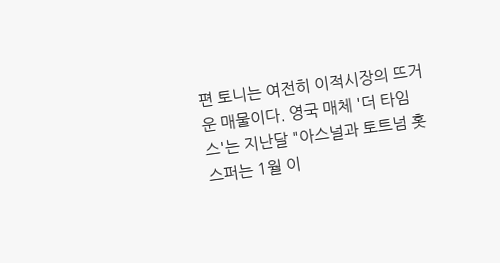편 토니는 여전히 이적시장의 뜨거운 매물이다. 영국 매체 '더 타임스'는 지난달 "아스널과 토트넘 홋스퍼는 1월 이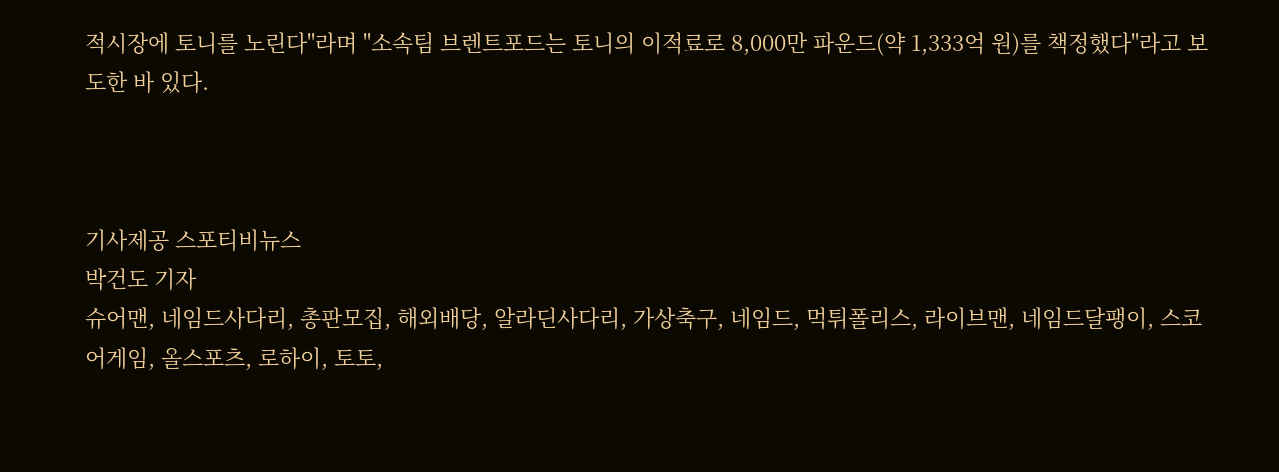적시장에 토니를 노린다"라며 "소속팀 브렌트포드는 토니의 이적료로 8,000만 파운드(약 1,333억 원)를 책정했다"라고 보도한 바 있다.



기사제공 스포티비뉴스
박건도 기자
슈어맨, 네임드사다리, 총판모집, 해외배당, 알라딘사다리, 가상축구, 네임드, 먹튀폴리스, 라이브맨, 네임드달팽이, 스코어게임, 올스포츠, 로하이, 토토,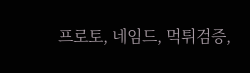프로토, 네임드, 먹튀검증,